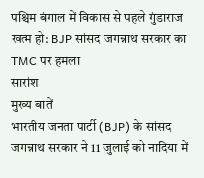पश्चिम बंगाल में विकास से पहले गुंडाराज खत्म हो: BJP सांसद जगन्नाथ सरकार का TMC पर हमला
सारांश
मुख्य बातें
भारतीय जनता पार्टी (BJP) के सांसद जगन्नाथ सरकार ने 11 जुलाई को नादिया में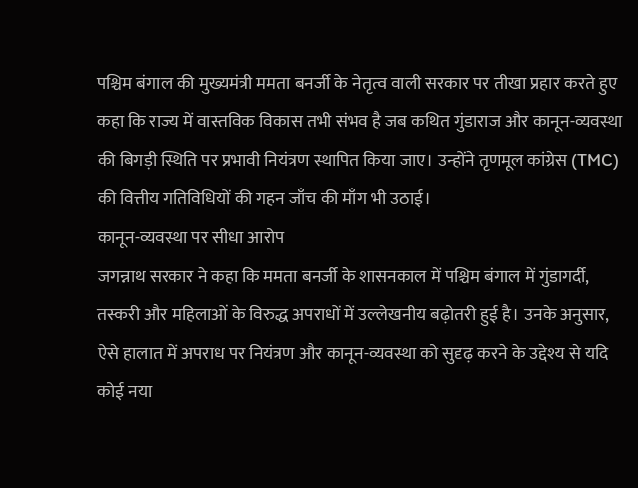पश्चिम बंगाल की मुख्यमंत्री ममता बनर्जी के नेतृत्व वाली सरकार पर तीखा प्रहार करते हुए कहा कि राज्य में वास्तविक विकास तभी संभव है जब कथित गुंडाराज और कानून-व्यवस्था की बिगड़ी स्थिति पर प्रभावी नियंत्रण स्थापित किया जाए। उन्होंने तृणमूल कांग्रेस (TMC) की वित्तीय गतिविधियों की गहन जाँच की माँग भी उठाई।
कानून-व्यवस्था पर सीधा आरोप
जगन्नाथ सरकार ने कहा कि ममता बनर्जी के शासनकाल में पश्चिम बंगाल में गुंडागर्दी, तस्करी और महिलाओं के विरुद्ध अपराधों में उल्लेखनीय बढ़ोतरी हुई है। उनके अनुसार, ऐसे हालात में अपराध पर नियंत्रण और कानून-व्यवस्था को सुदृढ़ करने के उद्देश्य से यदि कोई नया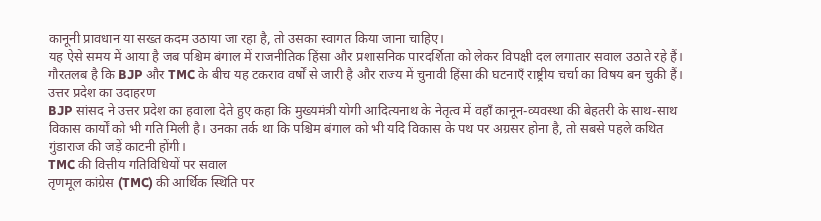कानूनी प्रावधान या सख्त कदम उठाया जा रहा है, तो उसका स्वागत किया जाना चाहिए।
यह ऐसे समय में आया है जब पश्चिम बंगाल में राजनीतिक हिंसा और प्रशासनिक पारदर्शिता को लेकर विपक्षी दल लगातार सवाल उठाते रहे हैं। गौरतलब है कि BJP और TMC के बीच यह टकराव वर्षों से जारी है और राज्य में चुनावी हिंसा की घटनाएँ राष्ट्रीय चर्चा का विषय बन चुकी हैं।
उत्तर प्रदेश का उदाहरण
BJP सांसद ने उत्तर प्रदेश का हवाला देते हुए कहा कि मुख्यमंत्री योगी आदित्यनाथ के नेतृत्व में वहाँ कानून-व्यवस्था की बेहतरी के साथ-साथ विकास कार्यों को भी गति मिली है। उनका तर्क था कि पश्चिम बंगाल को भी यदि विकास के पथ पर अग्रसर होना है, तो सबसे पहले कथित गुंडाराज की जड़ें काटनी होंगी।
TMC की वित्तीय गतिविधियों पर सवाल
तृणमूल कांग्रेस (TMC) की आर्थिक स्थिति पर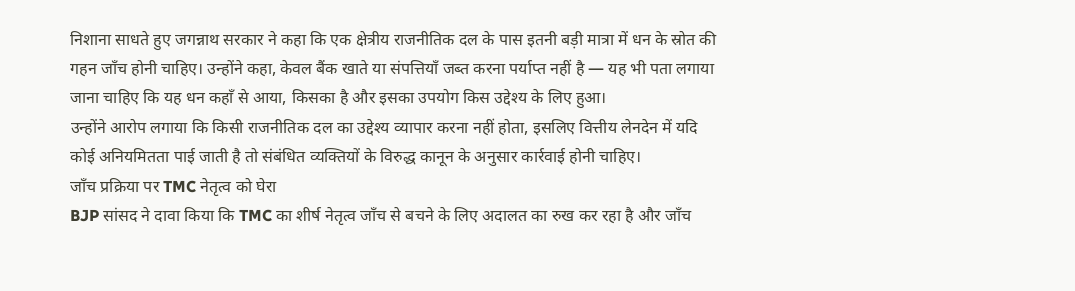निशाना साधते हुए जगन्नाथ सरकार ने कहा कि एक क्षेत्रीय राजनीतिक दल के पास इतनी बड़ी मात्रा में धन के स्रोत की गहन जाँच होनी चाहिए। उन्होंने कहा, केवल बैंक खाते या संपत्तियाँ जब्त करना पर्याप्त नहीं है — यह भी पता लगाया जाना चाहिए कि यह धन कहाँ से आया, किसका है और इसका उपयोग किस उद्देश्य के लिए हुआ।
उन्होंने आरोप लगाया कि किसी राजनीतिक दल का उद्देश्य व्यापार करना नहीं होता, इसलिए वित्तीय लेनदेन में यदि कोई अनियमितता पाई जाती है तो संबंधित व्यक्तियों के विरुद्ध कानून के अनुसार कार्रवाई होनी चाहिए।
जाँच प्रक्रिया पर TMC नेतृत्व को घेरा
BJP सांसद ने दावा किया कि TMC का शीर्ष नेतृत्व जाँच से बचने के लिए अदालत का रुख कर रहा है और जाँच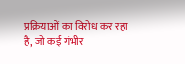प्रक्रियाओं का विरोध कर रहा है, जो कई गंभीर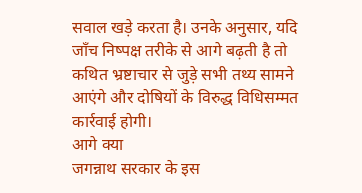सवाल खड़े करता है। उनके अनुसार, यदि जाँच निष्पक्ष तरीके से आगे बढ़ती है तो कथित भ्रष्टाचार से जुड़े सभी तथ्य सामने आएंगे और दोषियों के विरुद्ध विधिसम्मत कार्रवाई होगी।
आगे क्या
जगन्नाथ सरकार के इस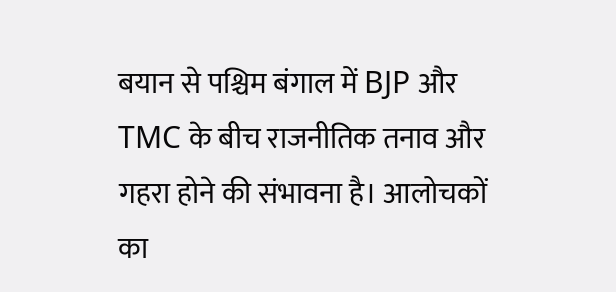बयान से पश्चिम बंगाल में BJP और TMC के बीच राजनीतिक तनाव और गहरा होने की संभावना है। आलोचकों का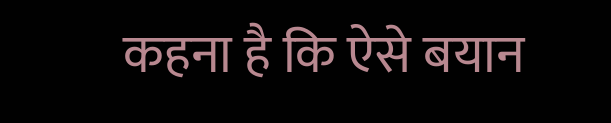कहना है कि ऐसे बयान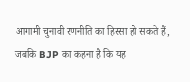आगामी चुनावी रणनीति का हिस्सा हो सकते हैं, जबकि BJP का कहना है कि यह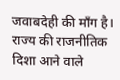जवाबदेही की माँग है। राज्य की राजनीतिक दिशा आने वाले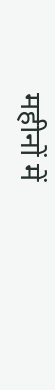महीनों में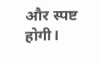और स्पष्ट होगी।